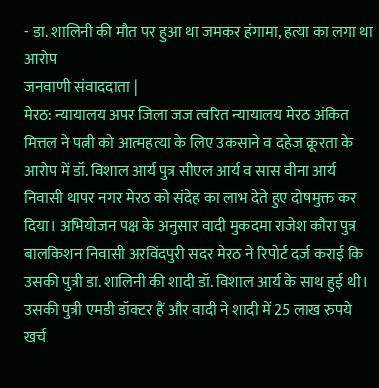- डा. शालिनी की मौत पर हुआ था जमकर हंगामा, हत्या का लगा था आरोप
जनवाणी संवाददाता |
मेरठ: न्यायालय अपर जिला जज त्वरित न्यायालय मेरठ अंकित मित्तल ने पत्नी को आत्महत्या के लिए उकसाने व दहेज क्रूरता के आरोप में डॉ. विशाल आर्य पुत्र सीएल आर्य व सास वीना आर्य निवासी थापर नगर मेरठ को संदेह का लाभ देते हुए दोषमुक्त कर दिया। अभियोजन पक्ष के अनुसार वादी मुकदमा राजेश कौरा पुत्र बालकिशन निवासी अरविंदपुरी सदर मेरठ ने रिपोर्ट दर्ज कराई कि उसकी पुत्री डा. शालिनी की शादी डॉ. विशाल आर्य के साथ हुई थी। उसकी पुत्री एमडी डॉक्टर हैं और वादी ने शादी में 25 लाख रुपये खर्च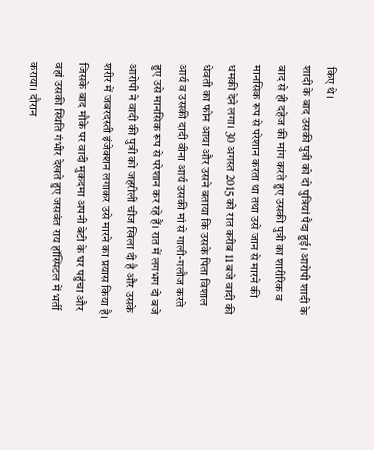किए थे।
शादी के बाद उसकी पुत्री को दो पुत्रियां पैदा हुई। आरोपी शादी के बाद से ही दहेज की मांग करते हुए उसकी पुत्री का शारीरिक व मानसिक रूप से परेशान करता था तथा उसे जान से मारने की धमकी देने लगा। 30 अगस्त 2015 को रात करीब 11 बजे वादी की धेवती का फोन आया और उसने बताया कि उसके पिता विशाल आर्य व उसकी दादी वीना आर्य उसकी मां से गाली-गलौज करते हुए उसे मानसिक रूप से परेशान कर रहे हैं। रात में लगभग दो बजे आरोपी ने वादी की पुत्री को जहरीली चीज खिला दी है और उसके शरीर में जबरदस्ती इंजेक्शन लगाकर उसे मारने का प्रयास किया है।
जिसके बाद मौके पर वादी मुकदमा अपनी बेटी के घर पहुंचा और वहां उसकी स्थिति गंभीर देखते हुए जसवंत राय हॉस्पिटल में भर्ती कराया। दौरान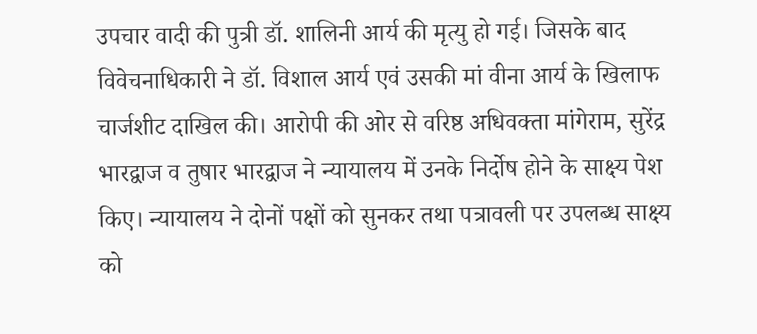उपचार वादी की पुत्री डॉ. शालिनी आर्य की मृत्यु हो गई। जिसके बाद विवेचनाधिकारी ने डॉ. विशाल आर्य एवं उसकी मां वीना आर्य के खिलाफ चार्जशीट दाखिल की। आरोपी की ओर से वरिष्ठ अधिवक्ता मांगेराम, सुरेंद्र भारद्वाज व तुषार भारद्वाज ने न्यायालय में उनके निर्दोष होने के साक्ष्य पेश किए। न्यायालय ने दोनों पक्षों को सुनकर तथा पत्रावली पर उपलब्ध साक्ष्य को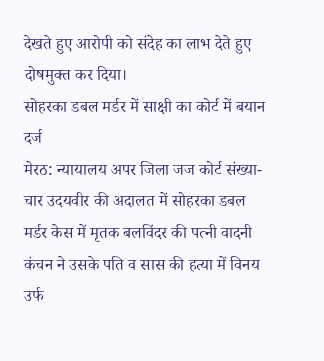देखते हुए आरोपी को संदेह का लाभ देते हुए दोषमुक्त कर दिया।
सोहरका डबल मर्डर में साक्षी का कोर्ट में बयान दर्ज
मेरठ: न्यायालय अपर जिला जज कोर्ट संख्या-चार उदयवीर की अदालत में सोहरका डबल मर्डर केस में मृतक बलविंदर की पत्नी वादनी कंचन ने उसके पति व सास की हत्या में विनय उर्फ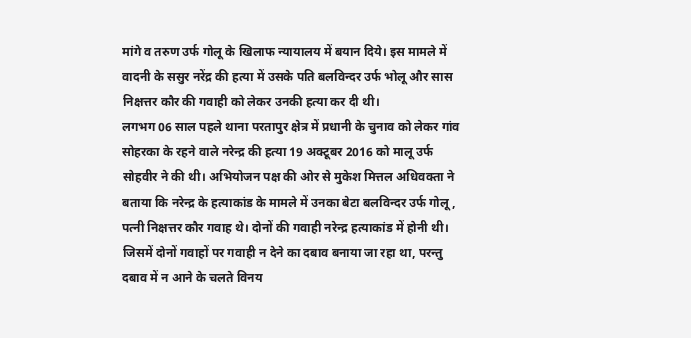मांगे व तरुण उर्फ गोलू के खिलाफ न्यायालय में बयान दिये। इस मामले में वादनी के ससुर नरेंद्र की हत्या में उसके पति बलविन्दर उर्फ भोलू और सास निक्षत्तर कौर की गवाही को लेकर उनकी हत्या कर दी थी।
लगभग 06 साल पहले थाना परतापुर क्षेत्र में प्रधानी के चुनाव को लेकर गांव सोहरका के रहने वाले नरेन्द्र की हत्या 19 अक्टूबर 2016 को मालू उर्फ सोहवीर ने की थी। अभियोजन पक्ष की ओर से मुकेश मित्तल अधिवक्ता ने बताया कि नरेन्द्र के हत्याकांड के मामले में उनका बेटा बलविन्दर उर्फ गोलू, पत्नी निक्षत्तर कौर गवाह थे। दोनों की गवाही नरेन्द्र हत्याकांड में होनी थी। जिसमें दोनों गवाहों पर गवाही न देने का दबाव बनाया जा रहा था, परन्तु दबाव में न आने के चलते विनय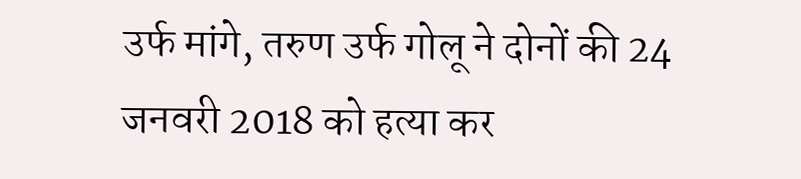उर्फ मांगे, तरुण उर्फ गोलू ने दोनों की 24 जनवरी 2018 को हत्या कर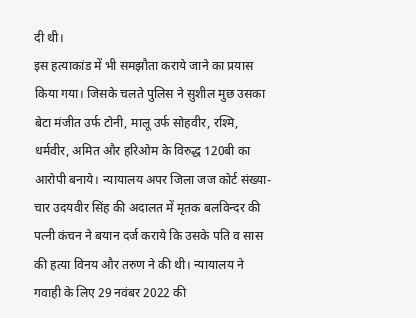दी थी।
इस हत्याकांड में भी समझौता कराये जाने का प्रयास किया गया। जिसके चलते पुलिस ने सुशील मुछ उसका बेटा मंजीत उर्फ टोनी, मालू उर्फ सोहवीर, रश्मि, धर्मवीर, अमित और हरिओम के विरुद्ध 120बी का आरोपी बनाये। न्यायालय अपर जिला जज कोर्ट संख्या-चार उदयवीर सिंह की अदालत में मृतक बलविन्दर की पत्नी कंचन ने बयान दर्ज कराये कि उसके पति व सास की हत्या विनय और तरुण ने की थी। न्यायालय ने गवाही के लिए 29 नवंबर 2022 की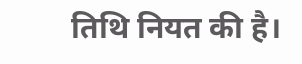तिथि नियत की है।